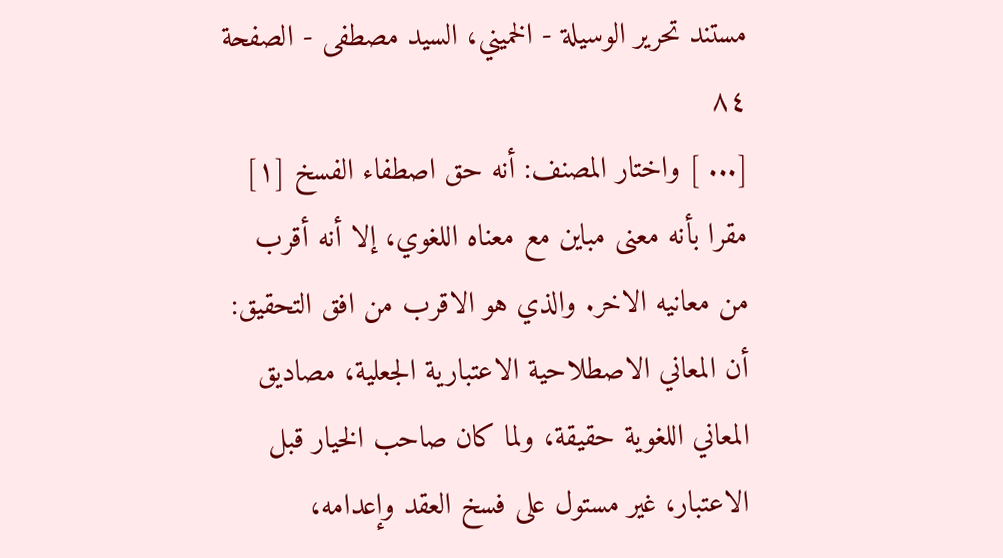مستند تحرير الوسيلة - الخميني، السيد مصطفى - الصفحة ٨٤
[... ] واختار المصنف: أنه حق اصطفاء الفسخ [١] مقرا بأنه معنى مباين مع معناه اللغوي، إلا أنه أقرب من معانيه الاخر. والذي هو الاقرب من افق التحقيق: أن المعاني الاصطلاحية الاعتبارية الجعلية، مصاديق المعاني اللغوية حقيقة، ولما كان صاحب الخيار قبل الاعتبار، غير مستول على فسخ العقد وإعدامه،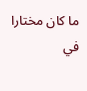ما كان مختارا في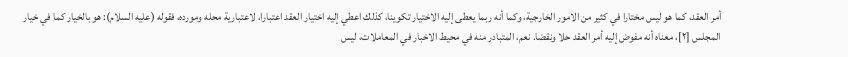أمر العقد، كما هو ليس مختارا في كثير من الامور الخارجية، وكما أنه ربما يعطى إليه الاختيار تكوينا، كذلك اعطي إليه اختيار العقد اعتبارا، لاعتبارية محله ومورده، فقوله (عليه السلام): هو بالخيار كما في خيار المجلس [٢]، معناه أنه مفوض إليه أمر العقد حلا ونقضا. نعم، المتبادر منه في محيط الاخبار في المعاملات، ليس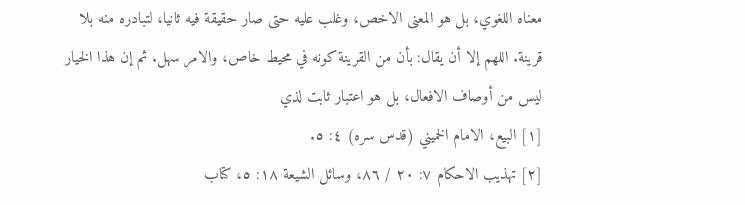معناه اللغوي، بل هو المعنى الاخص، وغلب عليه حتى صار حقيقة فيه ثانيا، لتبادره منه بلا قرينة. اللهم إلا أن يقال: بأن من القرينة كونه في محيط خاص، والامر سهل. ثم إن هذا الخيار ليس من أوصاف الافعال، بل هو اعتبار ثابت لذي
[١] البيع، الامام الخميني (قدس سره) ٤: ٥.
[٢] تهذيب الاحكام ٧: ٢٠ / ٨٦، وسائل الشيعة ١٨: ٥، كتاب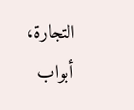التجارة، أبواب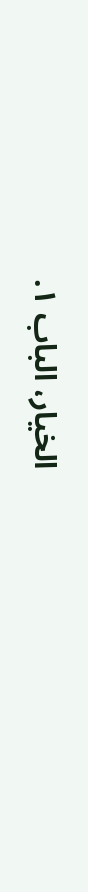الخيار، الباب ١.